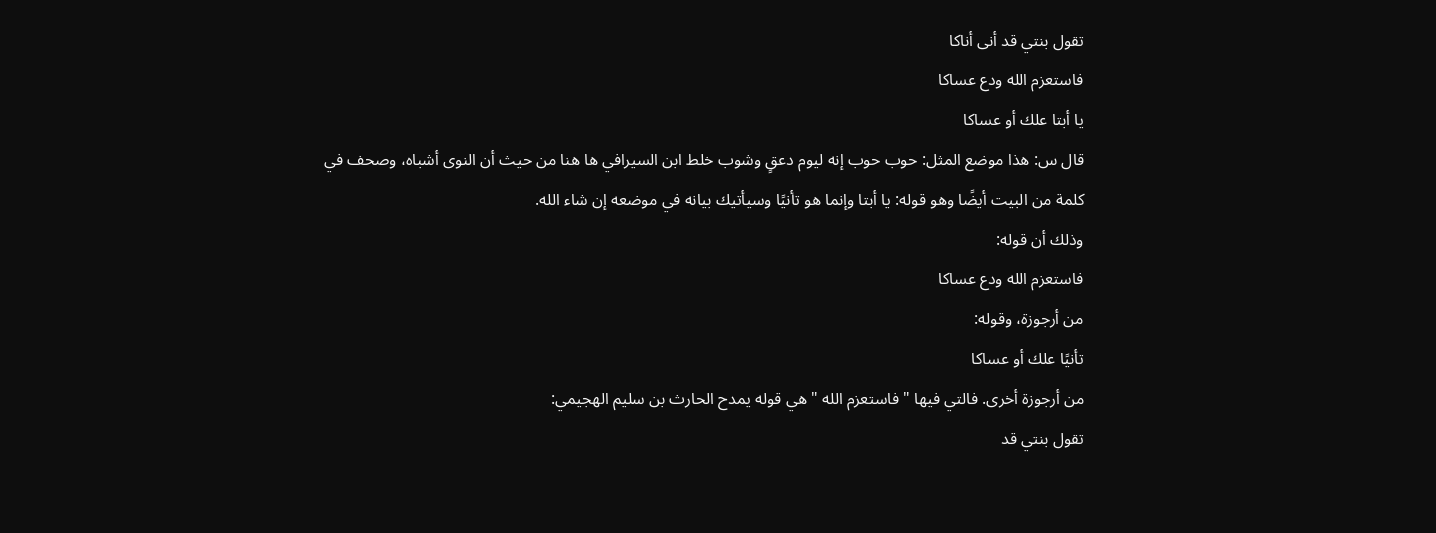تقول بنتي قد أنى أناكا
فاستعزم الله ودع عساكا
يا أبتا علك أو عساكا
قال س: هذا موضع المثل: حوب حوب إنه ليوم دعقٍ وشوب خلط ابن السيرافي ها هنا من حيث أن النوى أشباه، وصحف في كلمة من البيت أيضًا وهو قوله: يا أبتا وإنما هو تأنيًا وسيأتيك بيانه في موضعه إن شاء الله.
وذلك أن قوله:
فاستعزم الله ودع عساكا
من أرجوزة، وقوله:
تأنيًا علك أو عساكا
من أرجوزة أخرى. فالتي فيها " فاستعزم الله " هي قوله يمدح الحارث بن سليم الهجيمي:
تقول بنتي قد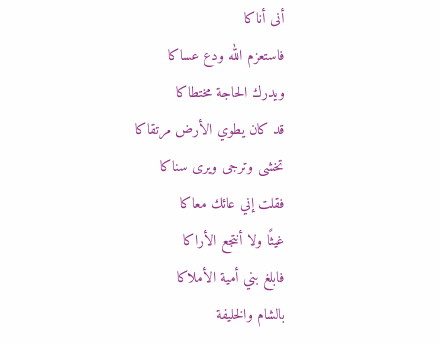أنى أناكا
فاستعزم الله ودع عساكا
ويدرك الحاجة مختطاكا
قد كان يطوي الأرض مرتقاكا
تخشى وترجى ويرى سناكا
فقلت إني عائك معاكا
غيثًا ولا أنتجع الأراكا
فابلغ بني أمية الأملاكا
بالشام والخليفة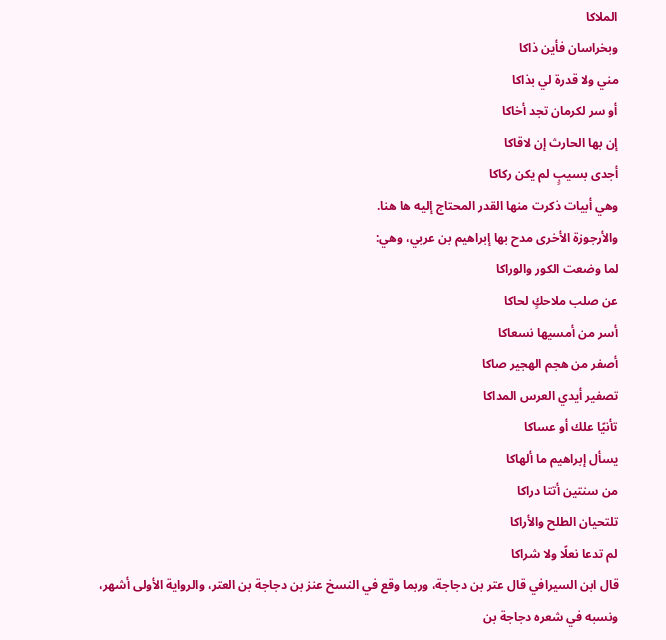الملاكا
وبخراسان فأين ذاكا
مني ولا قدرة لي بذاكا
أو سر لكرمان تجد أخاكا
إن بها الحارث إن لاقاكا
أجدى بسيبٍ لم يكن ركاكا
وهي أبيات ذكرت منها القدر المحتاج إليه ها هنا.
والأرجوزة الأخرى مدح بها إبراهيم بن عربي، وهي:
لما وضعت الكور والوراكا
عن صلب ملاحكٍ لحاكا
أسر من أمسيها نسعاكا
أصفر من هجم الهجير صاكا
تصفير أيدي العرس المداكا
تأنيًا علك أو عساكا
يسأل إبراهيم ما ألهاكا
من سنتين أتتا دراكا
تلتحيان الطلح والأراكا
لم تدعا نعلًا ولا شراكا
قال ابن السيرافي قال عتر بن دجاجة، وربما وقع في النسخ عنز بن دجاجة بن العتر، والرواية الأولى أشهر، ونسبه في شعره دجاجة بن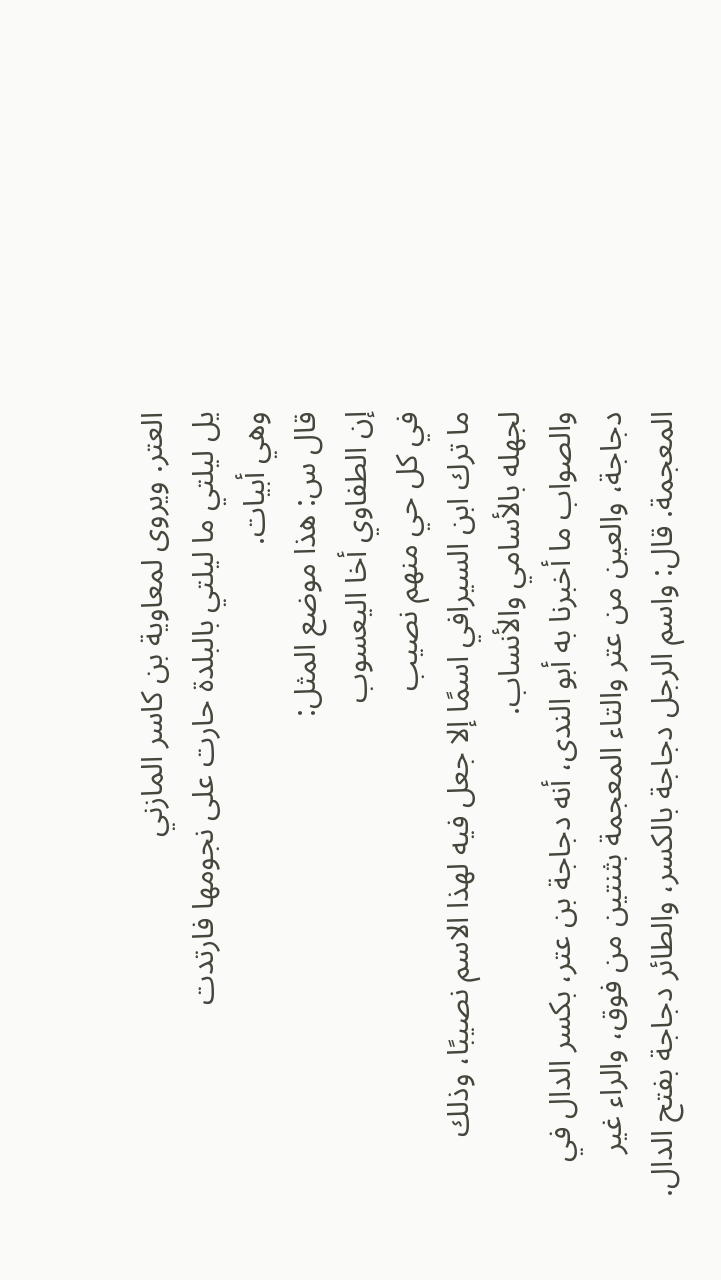العتر. ويروى لمعاوية بن كاسر المازني
يل ليلتي ما ليلتي بالبلدة حارت على نجومها فارتدت
وهي أبيات.
قال س: هذا موضع المثل:
إن الطفاوي أخا اليعسوب
في كل حي منهم نصيب
ما ترك ابن السيرافي اسمًا إلا جعل فيه لهذا الاسم نصيبًا، وذلك لجهله بالأسامي والأنساب.
والصواب ما أخبرنا به أبو الندى، أنه دجاجة بن عتر، بكسر الدال في دجاجة، والعين من عتر والتاء المعجمة بثنتين من فوق، والراء غير المعجمة. قال: واسم الرجل دجاجة بالكسر، والطائر دجاجة بفتح الدال.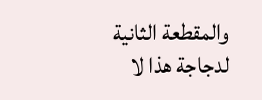والمقطعة الثانية لدجاجة هذا لا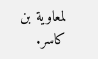لمعاوية بن كاسر.